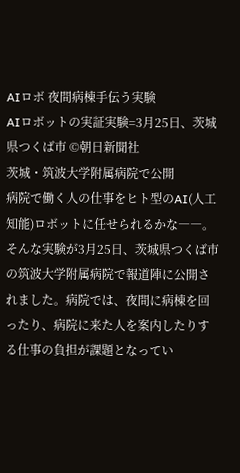AIロボ 夜間病棟手伝う実験
AIロボットの実証実験=3月25日、茨城県つくば市 ©朝日新聞社
茨城・筑波大学附属病院で公開
病院で働く人の仕事をヒト型のAI(人工知能)ロボットに任せられるかな――。そんな実験が3月25日、茨城県つくば市の筑波大学附属病院で報道陣に公開されました。病院では、夜間に病棟を回ったり、病院に来た人を案内したりする仕事の負担が課題となってい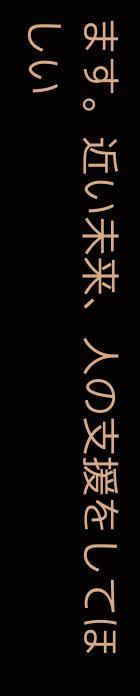ます。近い未来、人の支援をしてほしい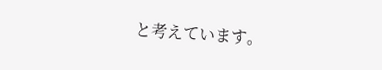と考えています。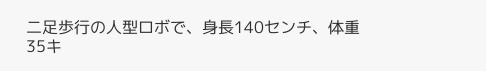二足歩行の人型ロボで、身長140センチ、体重35キ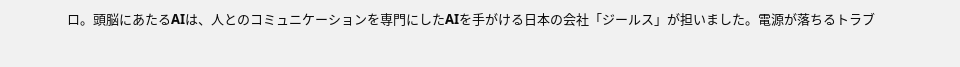ロ。頭脳にあたるAIは、人とのコミュニケーションを専門にしたAIを手がける日本の会社「ジールス」が担いました。電源が落ちるトラブ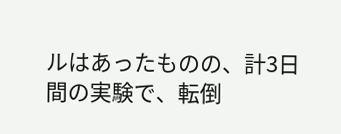ルはあったものの、計3日間の実験で、転倒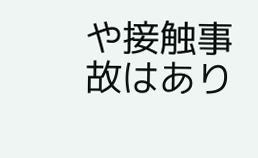や接触事故はあり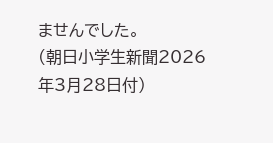ませんでした。
(朝日小学生新聞2026年3月28日付)